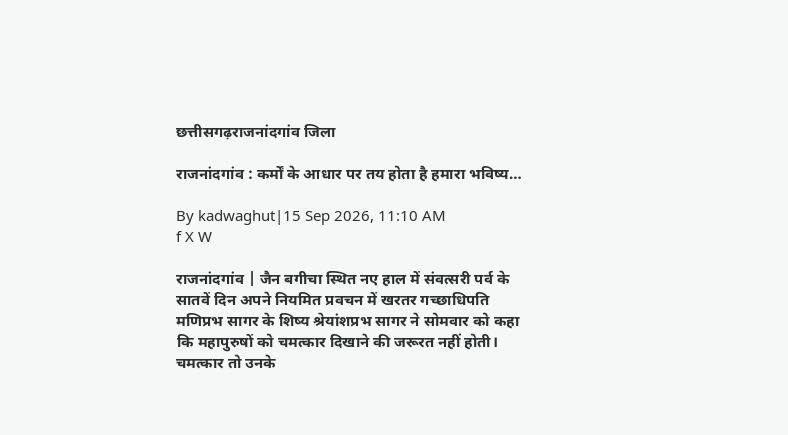छत्तीसगढ़राजनांदगांव जिला

राजनांदगांव : कर्मों के आधार पर तय होता है हमारा भविष्य…

By kadwaghut|15 Sep 2026, 11:10 AM
f X W

राजनांदगांव | जैन बगीचा स्थित नए हाल में संवत्सरी पर्व के सातवें दिन अपने नियमित प्रवचन में खरतर गच्छाधिपति मणिप्रभ सागर के शिष्य श्रेयांशप्रभ सागर ने सोमवार को कहा कि महापुरुषों को चमत्कार दिखाने की जरूरत नहीं होती। चमत्कार तो उनके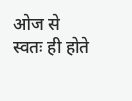ओज से स्वतः ही होते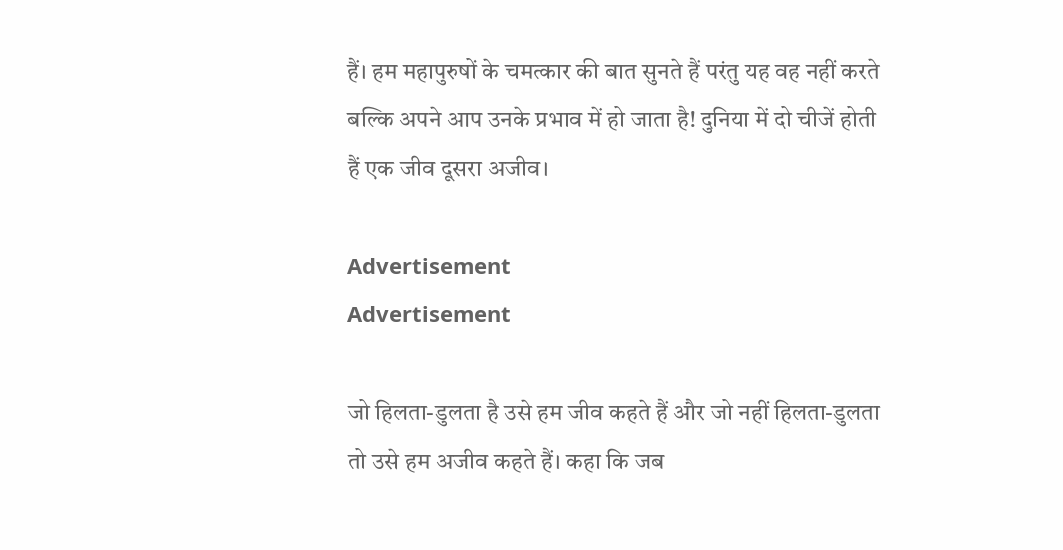हैं। हम महापुरुषों के चमत्कार की बात सुनते हैं परंतु यह वह नहीं करते बल्कि अपने आप उनके प्रभाव में हो जाता है! दुनिया में दो चीजें होती हैं एक जीव दूसरा अजीव।

Advertisement
Advertisement

जो हिलता-डुलता है उसे हम जीव कहते हैं और जो नहीं हिलता-डुलता तो उसे हम अजीव कहते हैं। कहा कि जब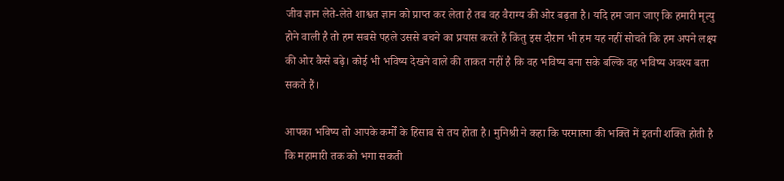जीव ज्ञान लेते-लेते शाश्वत ज्ञान को प्राप्त कर लेता है तब वह वैराग्य की ओर बढ़ता है। यदि हम जान जाए कि हमारी मृत्यु होने वाली है तो हम सबसे पहले उससे बचने का प्रयास करते हैं किंतु इस दौरान भी हम यह नहीं सोचते कि हम अपने लक्ष्य की ओर कैसे बढ़े। कोई भी भविष्य देखने वाले की ताकत नहीं है कि वह भविष्य बना सके बल्कि वह भविष्य अवश्य बता सकते हैं।

आपका भविष्य तो आपके कर्मों के हिसाब से तय होता है। मुनिश्री ने कहा कि परमात्मा की भक्ति में इतनी शक्ति होती है कि महामारी तक को भगा सकती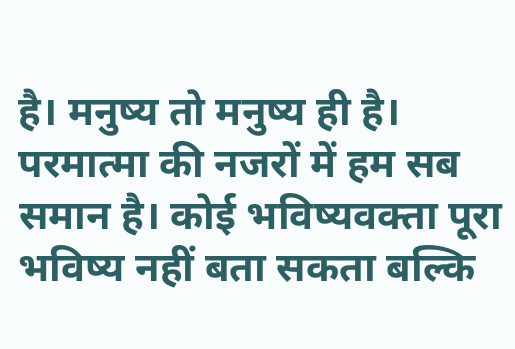है। मनुष्य तो मनुष्य ही है। परमात्मा की नजरों में हम सब समान है। कोई भविष्यवक्ता पूरा भविष्य नहीं बता सकता बल्कि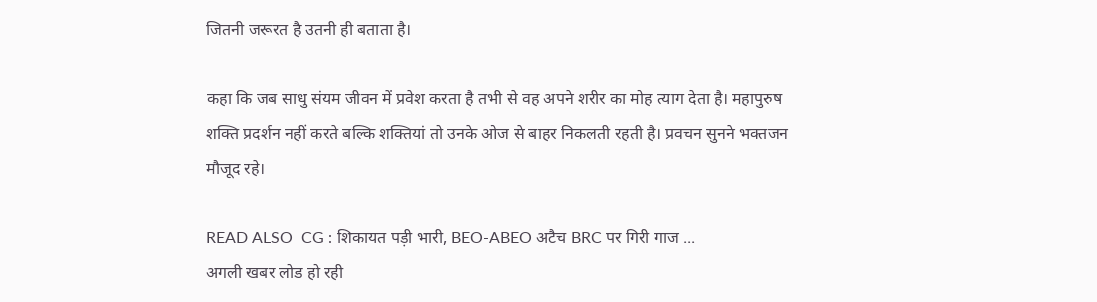जितनी जरूरत है उतनी ही बताता है।

कहा कि जब साधु संयम जीवन में प्रवेश करता है तभी से वह अपने शरीर का मोह त्याग देता है। महापुरुष शक्ति प्रदर्शन नहीं करते बल्कि शक्तियां तो उनके ओज से बाहर निकलती रहती है। प्रवचन सुनने भक्तजन मौजूद रहे।

READ ALSO  CG : शिकायत पड़ी भारी, BEO-ABEO अटैच BRC पर गिरी गाज ...
अगली खबर लोड हो रही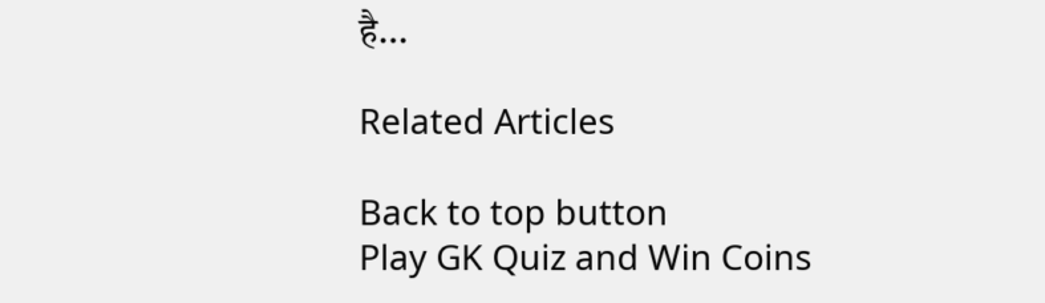है...

Related Articles

Back to top button
Play GK Quiz and Win Coins